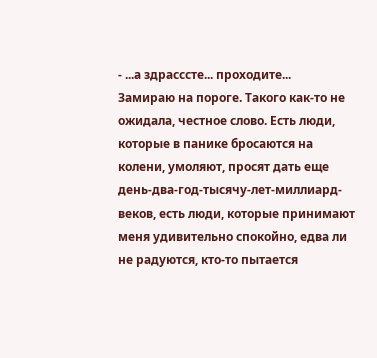- ...а здрасссте... проходите...
Замираю на пороге. Такого как-то не ожидала, честное слово. Есть люди, которые в панике бросаются на колени, умоляют, просят дать еще день-два-год-тысячу-лет-миллиард-веков, есть люди, которые принимают меня удивительно спокойно, едва ли не радуются, кто-то пытается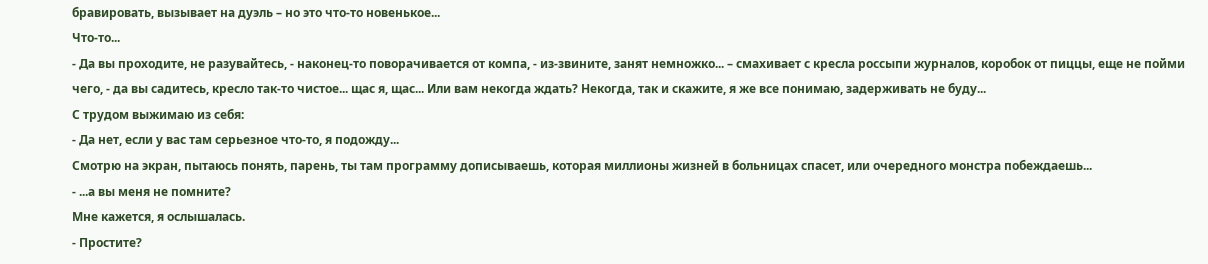бравировать, вызывает на дуэль – но это что-то новенькое...
Что-то...
- Да вы проходите, не разувайтесь, - наконец-то поворачивается от компа, - из-звините, занят немножко... – смахивает с кресла россыпи журналов, коробок от пиццы, еще не пойми чего, - да вы садитесь, кресло так-то чистое... щас я, щас... Или вам некогда ждать? Некогда, так и скажите, я же все понимаю, задерживать не буду...
С трудом выжимаю из себя:
- Да нет, если у вас там серьезное что-то, я подожду...
Смотрю на экран, пытаюсь понять, парень, ты там программу дописываешь, которая миллионы жизней в больницах спасет, или очередного монстра побеждаешь...
- ...а вы меня не помните?
Мне кажется, я ослышалась.
- Простите?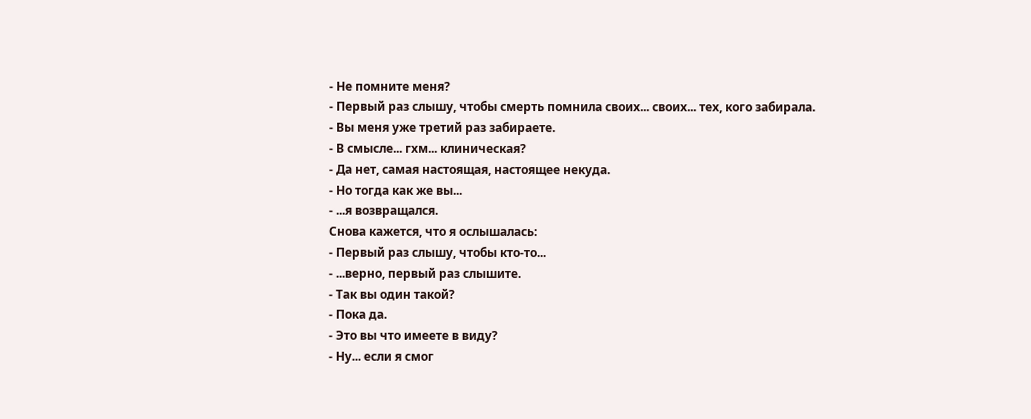- Не помните меня?
- Первый раз слышу, чтобы смерть помнила своих... своих... тех, кого забирала.
- Вы меня уже третий раз забираете.
- В смысле... гхм... клиническая?
- Да нет, самая настоящая, настоящее некуда.
- Но тогда как же вы...
- ...я возвращался.
Снова кажется, что я ослышалась:
- Первый раз слышу, чтобы кто-то...
- ...верно, первый раз слышите.
- Так вы один такой?
- Пока да.
- Это вы что имеете в виду?
- Ну... если я смог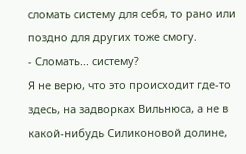сломать систему для себя, то рано или поздно для других тоже смогу.
- Сломать... систему?
Я не верю, что это происходит где-то здесь, на задворках Вильнюса, а не в какой-нибудь Силиконовой долине,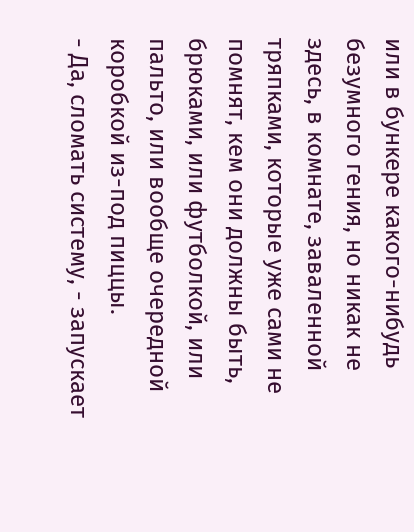или в бункере какого-нибудь безумного гения, но никак не здесь, в комнате, заваленной тряпками, которые уже сами не помнят, кем они должны быть, брюками, или футболкой, или пальто, или вообще очередной коробкой из-под пиццы.
- Да, сломать систему, - запускает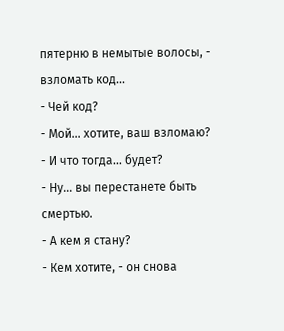пятерню в немытые волосы, - взломать код...
- Чей код?
- Мой... хотите, ваш взломаю?
- И что тогда... будет?
- Ну... вы перестанете быть смертью.
- А кем я стану?
- Кем хотите, - он снова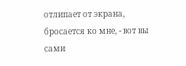отлипает от экрана, бросается ко мне, - вот вы сами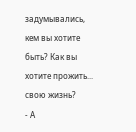задумывались, кем вы хотите быть? Как вы хотите прожить... свою жизнь?
- А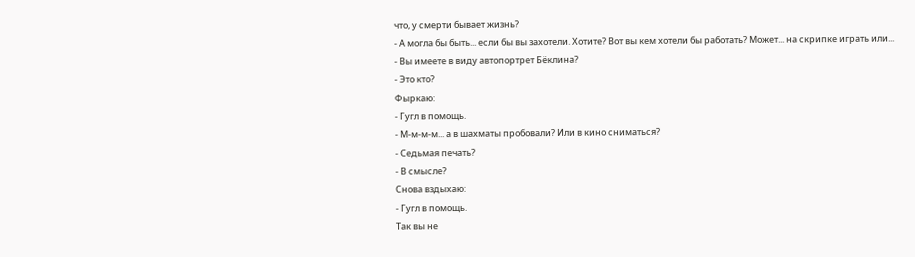что, у смерти бывает жизнь?
- А могла бы быть... если бы вы захотели. Хотите? Вот вы кем хотели бы работать? Может... на скрипке играть или...
- Вы имеете в виду автопортрет Бёклина?
- Это кто?
Фыркаю:
- Гугл в помощь.
- М-м-м-м... а в шахматы пробовали? Или в кино сниматься?
- Седьмая печать?
- В смысле?
Снова вздыхаю:
- Гугл в помощь.
Так вы не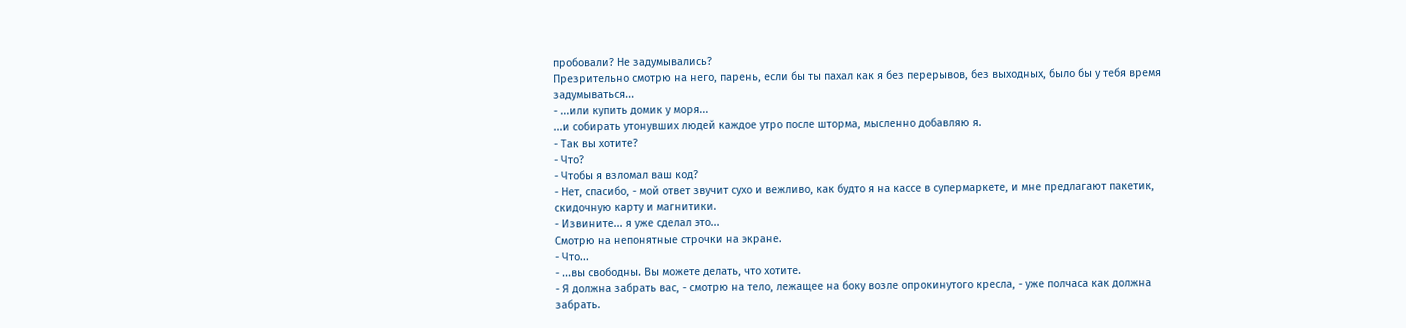пробовали? Не задумывались?
Презрительно смотрю на него, парень, если бы ты пахал как я без перерывов, без выходных, было бы у тебя время задумываться...
- ...или купить домик у моря...
...и собирать утонувших людей каждое утро после шторма, мысленно добавляю я.
- Так вы хотите?
- Что?
- Чтобы я взломал ваш код?
- Нет, спасибо, - мой ответ звучит сухо и вежливо, как будто я на кассе в супермаркете, и мне предлагают пакетик, скидочную карту и магнитики.
- Извините... я уже сделал это...
Смотрю на непонятные строчки на экране.
- Что...
- ...вы свободны. Вы можете делать, что хотите.
- Я должна забрать вас, - смотрю на тело, лежащее на боку возле опрокинутого кресла, - уже полчаса как должна забрать.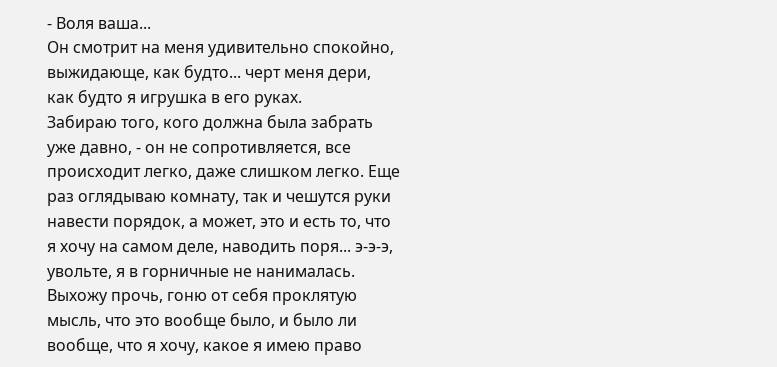- Воля ваша...
Он смотрит на меня удивительно спокойно, выжидающе, как будто... черт меня дери, как будто я игрушка в его руках.
Забираю того, кого должна была забрать уже давно, - он не сопротивляется, все происходит легко, даже слишком легко. Еще раз оглядываю комнату, так и чешутся руки навести порядок, а может, это и есть то, что я хочу на самом деле, наводить поря... э-э-э, увольте, я в горничные не нанималась.
Выхожу прочь, гоню от себя проклятую мысль, что это вообще было, и было ли вообще, что я хочу, какое я имею право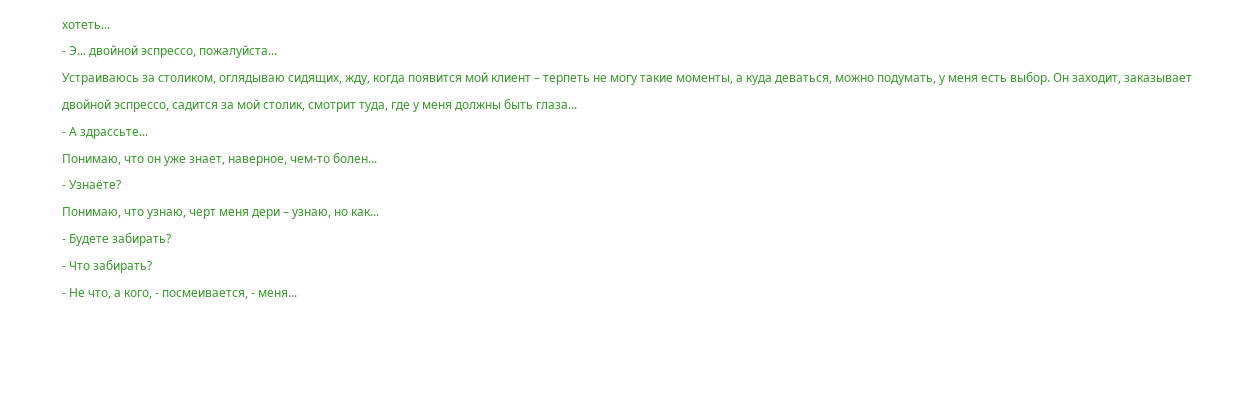хотеть...
- Э... двойной эспрессо, пожалуйста...
Устраиваюсь за столиком, оглядываю сидящих, жду, когда появится мой клиент – терпеть не могу такие моменты, а куда деваться, можно подумать, у меня есть выбор. Он заходит, заказывает двойной эспрессо, садится за мой столик, смотрит туда, где у меня должны быть глаза...
- А здрассьте...
Понимаю, что он уже знает, наверное, чем-то болен...
- Узнаёте?
Понимаю, что узнаю, черт меня дери – узнаю, но как...
- Будете забирать?
- Что забирать?
- Не что, а кого, - посмеивается, - меня...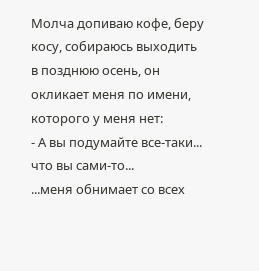Молча допиваю кофе, беру косу, собираюсь выходить в позднюю осень, он окликает меня по имени, которого у меня нет:
- А вы подумайте все-таки... что вы сами-то...
...меня обнимает со всех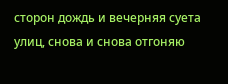сторон дождь и вечерняя суета улиц, снова и снова отгоняю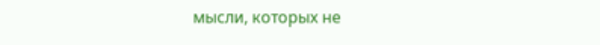мысли, которых не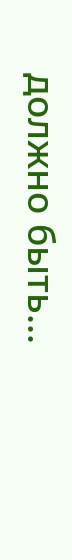должно быть...